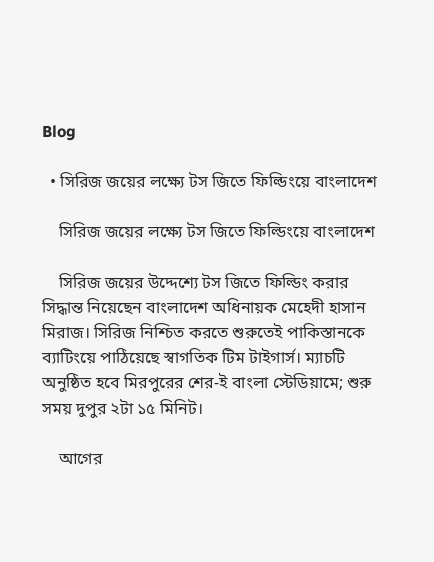Blog

  • সিরিজ জয়ের লক্ষ্যে টস জিতে ফিল্ডিংয়ে বাংলাদেশ

    সিরিজ জয়ের লক্ষ্যে টস জিতে ফিল্ডিংয়ে বাংলাদেশ

    সিরিজ জয়ের উদ্দেশ্যে টস জিতে ফিল্ডিং করার সিদ্ধান্ত নিয়েছেন বাংলাদেশ অধিনায়ক মেহেদী হাসান মিরাজ। সিরিজ নিশ্চিত করতে শুরুতেই পাকিস্তানকে ব্যাটিংয়ে পাঠিয়েছে স্বাগতিক টিম টাইগার্স। ম্যাচটি অনুষ্ঠিত হবে মিরপুরের শের-ই বাংলা স্টেডিয়ামে; শুরু সময় দুপুর ২টা ১৫ মিনিট।

    আগের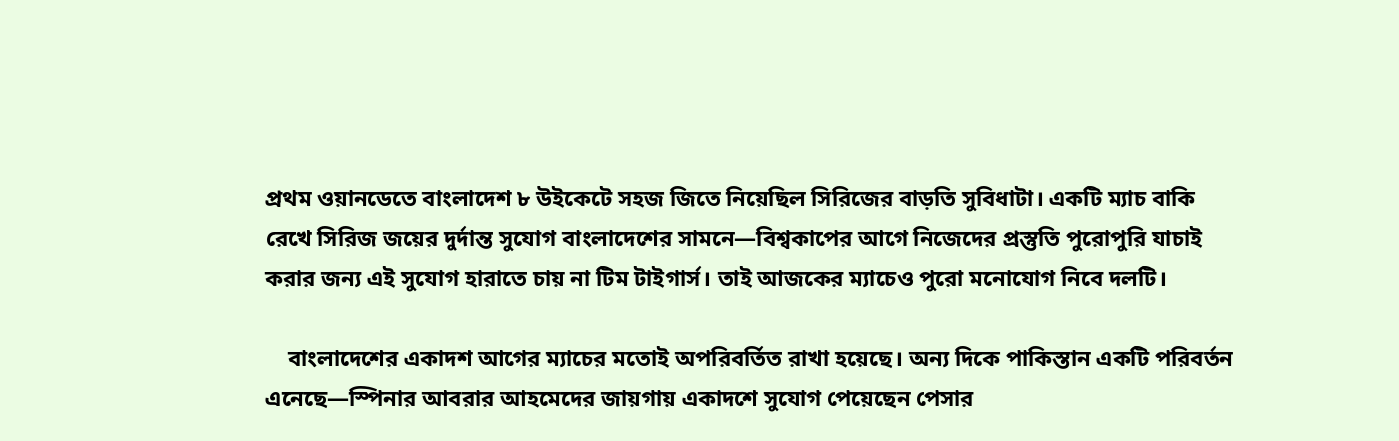প্রথম ওয়ানডেতে বাংলাদেশ ৮ উইকেটে সহজ জিতে নিয়েছিল সিরিজের বাড়তি সুবিধাটা। একটি ম্যাচ বাকি রেখে সিরিজ জয়ের দুর্দান্ত সুযোগ বাংলাদেশের সামনে—বিশ্বকাপের আগে নিজেদের প্রস্তুতি পুরোপুরি যাচাই করার জন্য এই সুযোগ হারাতে চায় না টিম টাইগার্স। তাই আজকের ম্যাচেও পুরো মনোযোগ নিবে দলটি।

    বাংলাদেশের একাদশ আগের ম্যাচের মতোই অপরিবর্তিত রাখা হয়েছে। অন্য দিকে পাকিস্তান একটি পরিবর্তন এনেছে—স্পিনার আবরার আহমেদের জায়গায় একাদশে সুযোগ পেয়েছেন পেসার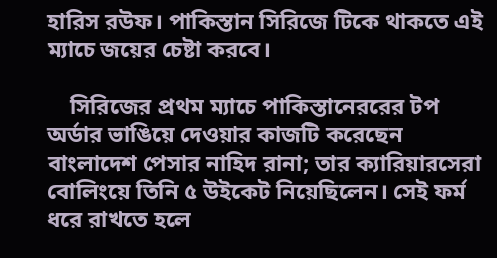হারিস রউফ। পাকিস্তান সিরিজে টিকে থাকতে এই ম্যাচে জয়ের চেষ্টা করবে।

    সিরিজের প্রথম ম্যাচে পাকিস্তানেররের টপ অর্ডার ভাঙিয়ে দেওয়ার কাজটি করেছেন বাংলাদেশ পেসার নাহিদ রানা; তার ক্যারিয়ারসেরা বোলিংয়ে তিনি ৫ উইকেট নিয়েছিলেন। সেই ফর্ম ধরে রাখতে হলে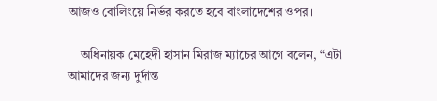আজও বোলিংয়ে নির্ভর করতে হবে বাংলাদেশের ওপর।

    অধিনায়ক মেহেদী হাসান মিরাজ ম্যাচের আগে বলেন, “এটা আমাদের জন্য দুর্দান্ত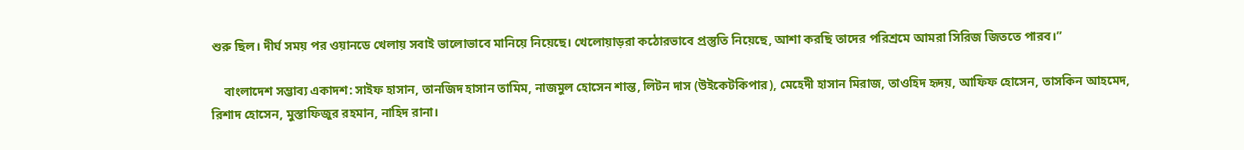শুরু ছিল। দীর্ঘ সময় পর ওয়ানডে খেলায় সবাই ভালোভাবে মানিয়ে নিয়েছে। খেলোয়াড়রা কঠোরভাবে প্রস্তুতি নিয়েছে, আশা করছি তাদের পরিশ্রমে আমরা সিরিজ জিততে পারব।”

    বাংলাদেশ সম্ভাব্য একাদশ: সাইফ হাসান, তানজিদ হাসান তামিম, নাজমুল হোসেন শান্ত, লিটন দাস (উইকেটকিপার), মেহেদী হাসান মিরাজ, তাওহিদ হৃদয়, আফিফ হোসেন, তাসকিন আহমেদ, রিশাদ হোসেন, মুস্তাফিজুর রহমান, নাহিদ রানা।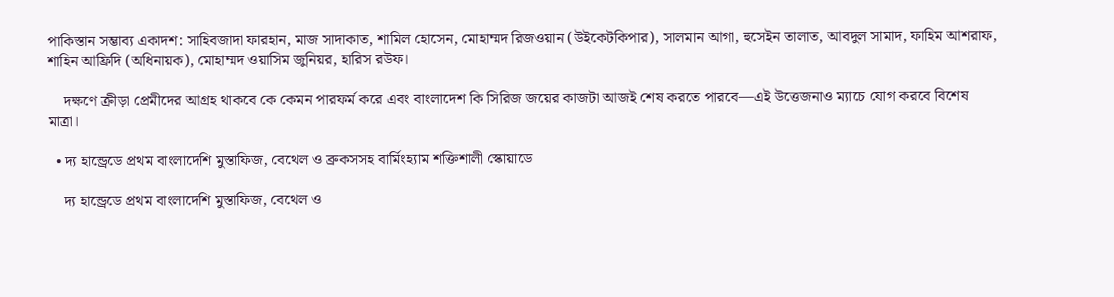পাকিস্তান সম্ভাব্য একাদশ: সাহিবজাদা ফারহান, মাজ সাদাকাত, শামিল হোসেন, মোহাম্মদ রিজওয়ান (উইকেটকিপার), সালমান আগা, হুসেইন তালাত, আবদুল সামাদ, ফাহিম আশরাফ, শাহিন আফ্রিদি (অধিনায়ক), মোহাম্মদ ওয়াসিম জুনিয়র, হারিস রউফ।

    দক্ষণে ক্রীড়া প্রেমীদের আগ্রহ থাকবে কে কেমন পারফর্ম করে এবং বাংলাদেশ কি সিরিজ জয়ের কাজটা আজই শেষ করতে পারবে—এই উত্তেজনাও ম্যাচে যোগ করবে বিশেষ মাত্রা।

  • দ্য হান্ড্রেডে প্রথম বাংলাদেশি মুস্তাফিজ, বেথেল ও ব্রুকসসহ বার্মিংহ্যাম শক্তিশালী স্কোয়াডে

    দ্য হান্ড্রেডে প্রথম বাংলাদেশি মুস্তাফিজ, বেথেল ও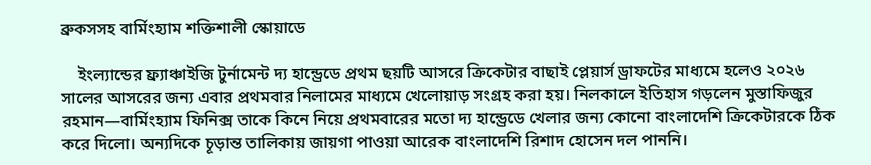ব্রুকসসহ বার্মিংহ্যাম শক্তিশালী স্কোয়াডে

    ইংল্যান্ডের ফ্র্যাঞ্চাইজি টুর্নামেন্ট দ্য হান্ড্রেডে প্রথম ছয়টি আসরে ক্রিকেটার বাছাই প্লেয়ার্স ড্রাফটের মাধ্যমে হলেও ২০২৬ সালের আসরের জন্য এবার প্রথমবার নিলামের মাধ্যমে খেলোয়াড় সংগ্রহ করা হয়। নিলকালে ইতিহাস গড়লেন মুস্তাফিজুর রহমান—বার্মিংহ্যাম ফিনিক্স তাকে কিনে নিয়ে প্রথমবারের মতো দ্য হান্ড্রেডে খেলার জন্য কোনো বাংলাদেশি ক্রিকেটারকে ঠিক করে দিলো। অন্যদিকে চূড়ান্ত তালিকায় জায়গা পাওয়া আরেক বাংলাদেশি রিশাদ হোসেন দল পাননি।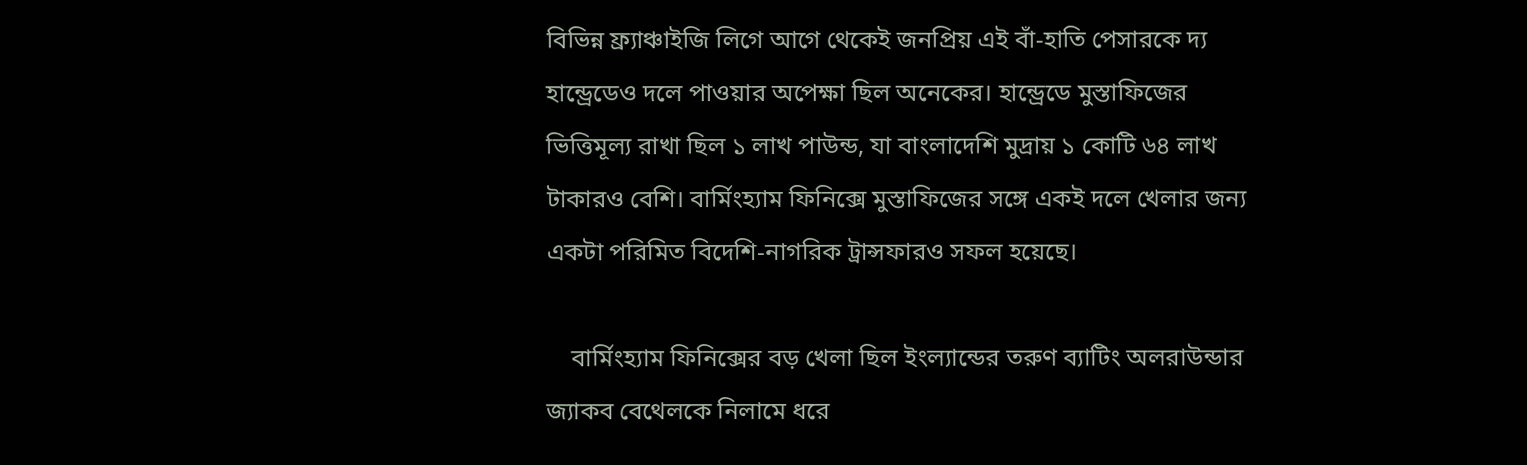বিভিন্ন ফ্র্যাঞ্চাইজি লিগে আগে থেকেই জনপ্রিয় এই বাঁ-হাতি পেসারকে দ্য হান্ড্রেডেও দলে পাওয়ার অপেক্ষা ছিল অনেকের। হান্ড্রেডে মুস্তাফিজের ভিত্তিমূল্য রাখা ছিল ১ লাখ পাউন্ড, যা বাংলাদেশি মুদ্রায় ১ কোটি ৬৪ লাখ টাকারও বেশি। বার্মিংহ্যাম ফিনিক্সে মুস্তাফিজের সঙ্গে একই দলে খেলার জন্য একটা পরিমিত বিদেশি-নাগরিক ট্রান্সফারও সফল হয়েছে।

    বার্মিংহ্যাম ফিনিক্সের বড় খেলা ছিল ইংল্যান্ডের তরুণ ব্যাটিং অলরাউন্ডার জ্যাকব বেথেলকে নিলামে ধরে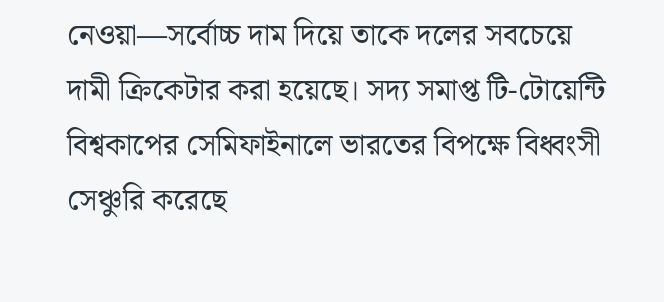নেওয়া—সর্বোচ্চ দাম দিয়ে তাকে দলের সবচেয়ে দামী ক্রিকেটার করা হয়েছে। সদ্য সমাপ্ত টি-টোয়েন্টি বিশ্বকাপের সেমিফাইনালে ভারতের বিপক্ষে বিধ্বংসী সেঞ্চুরি করেছে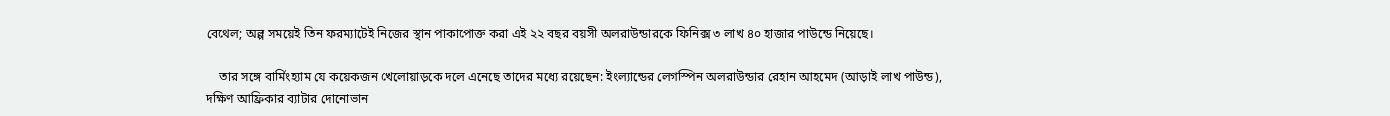বেথেল; অল্প সময়েই তিন ফরম্যাটেই নিজের স্থান পাকাপোক্ত করা এই ২২ বছর বয়সী অলরাউন্ডারকে ফিনিক্স ৩ লাখ ৪০ হাজার পাউন্ডে নিয়েছে।

    তার সঙ্গে বার্মিংহ্যাম যে কয়েকজন খেলোয়াড়কে দলে এনেছে তাদের মধ্যে রয়েছেন: ইংল্যান্ডের লেগস্পিন অলরাউন্ডার রেহান আহমেদ (আড়াই লাখ পাউন্ড), দক্ষিণ আফ্রিকার ব্যাটার দোনোভান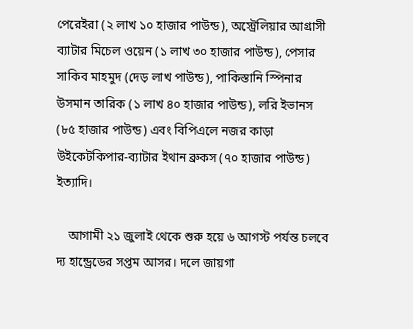পেরেইরা (২ লাখ ১০ হাজার পাউন্ড), অস্ট্রেলিয়ার আগ্রাসী ব্যাটার মিচেল ওয়েন (১ লাখ ৩০ হাজার পাউন্ড), পেসার সাকিব মাহমুদ (দেড় লাখ পাউন্ড), পাকিস্তানি স্পিনার উসমান তারিক (১ লাখ ৪০ হাজার পাউন্ড), লরি ইভানস (৮৫ হাজার পাউন্ড) এবং বিপিএলে নজর কাড়া উইকেটকিপার-ব্যাটার ইথান ব্রুকস (৭০ হাজার পাউন্ড) ইত্যাদি।

    আগামী ২১ জুলাই থেকে শুরু হয়ে ৬ আগস্ট পর্যন্ত চলবে দ্য হান্ড্রেডের সপ্তম আসর। দলে জায়গা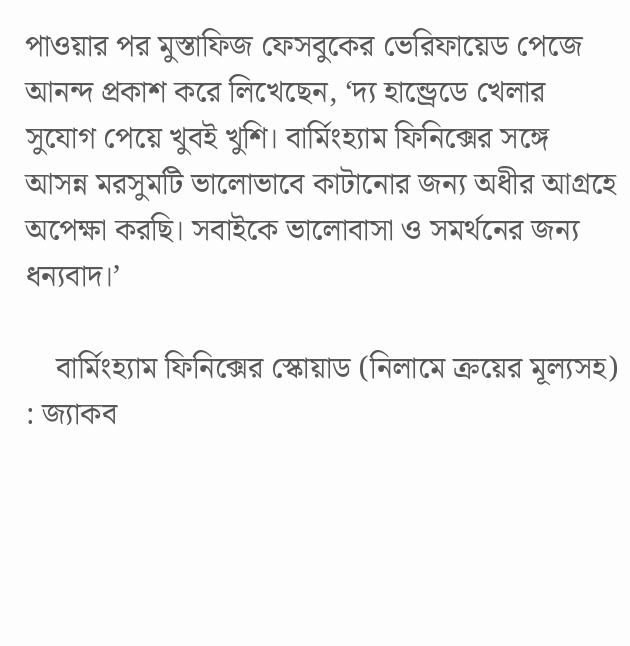পাওয়ার পর মুস্তাফিজ ফেসবুকের ভেরিফায়েড পেজে আনন্দ প্রকাশ করে লিখেছেন, ‘দ্য হান্ড্রেডে খেলার সুযোগ পেয়ে খুবই খুশি। বার্মিংহ্যাম ফিনিক্সের সঙ্গে আসন্ন মরসুমটি ভালোভাবে কাটানোর জন্য অধীর আগ্রহে অপেক্ষা করছি। সবাইকে ভালোবাসা ও সমর্থনের জন্য ধন্যবাদ।’

    বার্মিংহ্যাম ফিনিক্সের স্কোয়াড (নিলামে ক্রয়ের মূল্যসহ) : জ্যাকব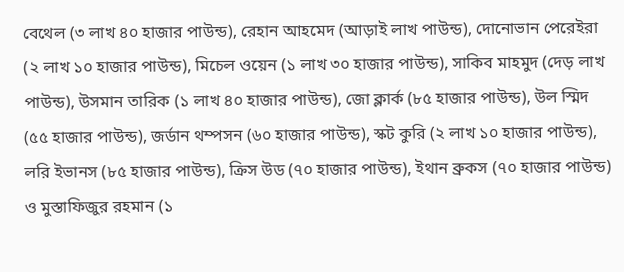বেথেল (৩ লাখ ৪০ হাজার পাউন্ড), রেহান আহমেদ (আড়াই লাখ পাউন্ড), দোনোভান পেরেইরা (২ লাখ ১০ হাজার পাউন্ড), মিচেল ওয়েন (১ লাখ ৩০ হাজার পাউন্ড), সাকিব মাহমুদ (দেড় লাখ পাউন্ড), উসমান তারিক (১ লাখ ৪০ হাজার পাউন্ড), জো ক্লার্ক (৮৫ হাজার পাউন্ড), উল স্মিদ (৫৫ হাজার পাউন্ড), জর্ডান থম্পসন (৬০ হাজার পাউন্ড), স্কট কুরি (২ লাখ ১০ হাজার পাউন্ড), লরি ইভানস (৮৫ হাজার পাউন্ড), ক্রিস উড (৭০ হাজার পাউন্ড), ইথান ব্রুকস (৭০ হাজার পাউন্ড) ও মুস্তাফিজুর রহমান (১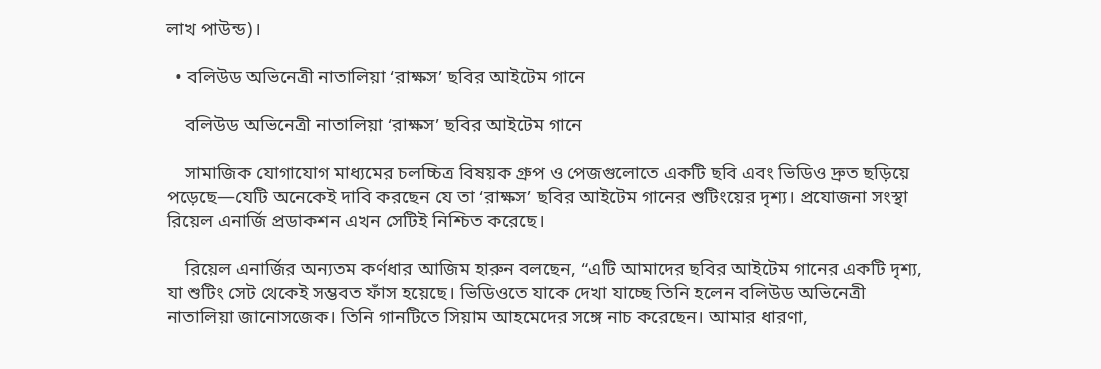লাখ পাউন্ড)।

  • বলিউড অভিনেত্রী নাতালিয়া ‘রাক্ষস’ ছবির আইটেম গানে

    বলিউড অভিনেত্রী নাতালিয়া ‘রাক্ষস’ ছবির আইটেম গানে

    সামাজিক যোগাযোগ মাধ্যমের চলচ্চিত্র বিষয়ক গ্রুপ ও পেজগুলোতে একটি ছবি এবং ভিডিও দ্রুত ছড়িয়ে পড়েছে—যেটি অনেকেই দাবি করছেন যে তা ‘রাক্ষস’ ছবির আইটেম গানের শুটিংয়ের দৃশ্য। প্রযোজনা সংস্থা রিয়েল এনার্জি প্রডাকশন এখন সেটিই নিশ্চিত করেছে।

    রিয়েল এনার্জির অন্যতম কর্ণধার আজিম হারুন বলছেন, “এটি আমাদের ছবির আইটেম গানের একটি দৃশ্য, যা শুটিং সেট থেকেই সম্ভবত ফাঁস হয়েছে। ভিডিওতে যাকে দেখা যাচ্ছে তিনি হলেন বলিউড অভিনেত্রী নাতালিয়া জানোসজেক। তিনি গানটিতে সিয়াম আহমেদের সঙ্গে নাচ করেছেন। আমার ধারণা,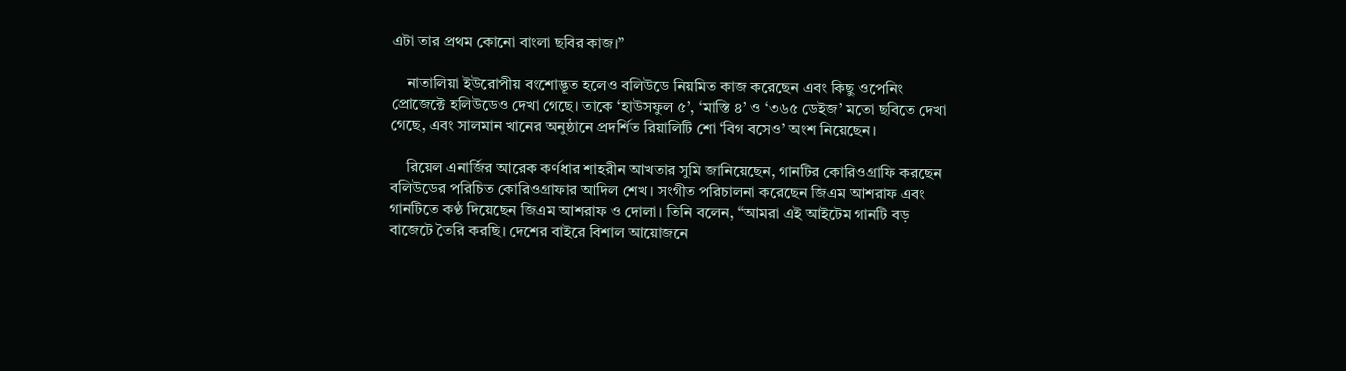এটা তার প্রথম কোনো বাংলা ছবির কাজ।”

    নাতালিয়া ইউরোপীয় বংশোদ্ভূত হলেও বলিউডে নিয়মিত কাজ করেছেন এবং কিছু ওপেনিং প্রোজেক্টে হলিউডেও দেখা গেছে। তাকে ‘হাউসফুল ৫’, ‘মাস্তি ৪’ ও ‘৩৬৫ ডেইজ’ মতো ছবিতে দেখা গেছে, এবং সালমান খানের অনুষ্ঠানে প্রদর্শিত রিয়ালিটি শো ‘বিগ বসেও’ অংশ নিয়েছেন।

    রিয়েল এনার্জির আরেক কর্ণধার শাহরীন আখতার সুমি জানিয়েছেন, গানটির কোরিওগ্রাফি করছেন বলিউডের পরিচিত কোরিওগ্রাফার আদিল শেখ। সংগীত পরিচালনা করেছেন জিএম আশরাফ এবং গানটিতে কণ্ঠ দিয়েছেন জিএম আশরাফ ও দোলা। তিনি বলেন, “আমরা এই আইটেম গানটি বড় বাজেটে তৈরি করছি। দেশের বাইরে বিশাল আয়োজনে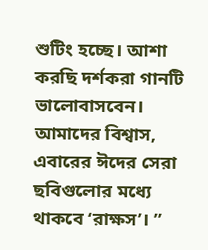শুটিং হচ্ছে। আশা করছি দর্শকরা গানটি ভালোবাসবেন। আমাদের বিশ্বাস, এবারের ঈদের সেরা ছবিগুলোর মধ্যে থাকবে ‘রাক্ষস’। ”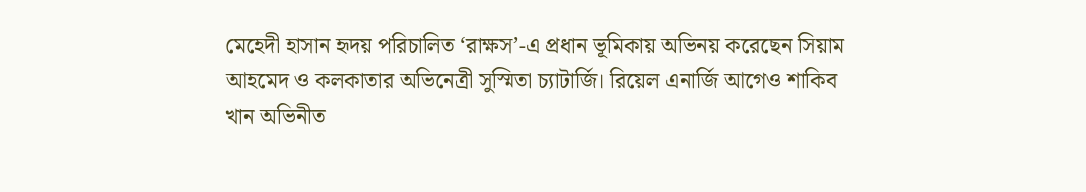মেহেদী হাসান হৃদয় পরিচালিত ‘রাক্ষস’-এ প্রধান ভূমিকায় অভিনয় করেছেন সিয়াম আহমেদ ও কলকাতার অভিনেত্রী সুস্মিতা চ্যাটার্জি। রিয়েল এনার্জি আগেও শাকিব খান অভিনীত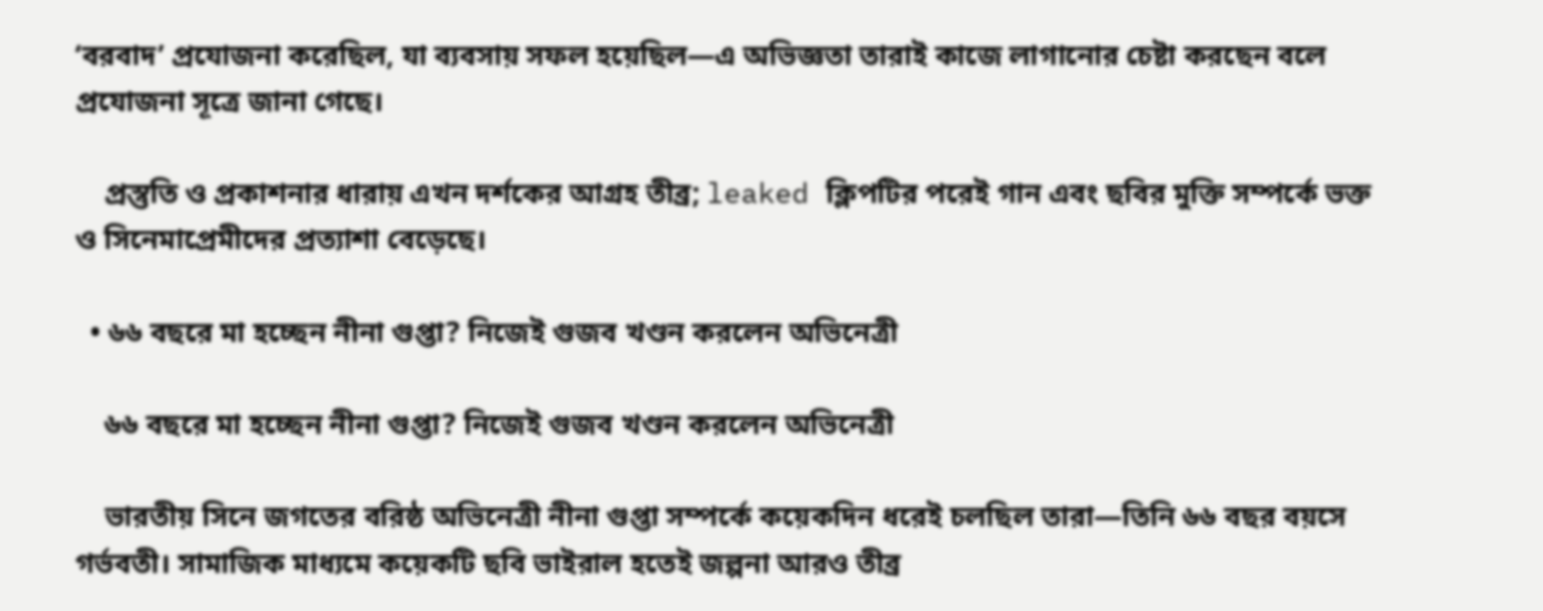‘বরবাদ’ প্রযোজনা করেছিল, যা ব্যবসায় সফল হয়েছিল—এ অভিজ্ঞতা তারাই কাজে লাগানোর চেষ্টা করছেন বলে প্রযোজনা সূত্রে জানা গেছে।

    প্রস্তুতি ও প্রকাশনার ধারায় এখন দর্শকের আগ্রহ তীব্র; leaked ক্লিপটির পরেই গান এবং ছবির মুক্তি সম্পর্কে ভক্ত ও সিনেমাপ্রেমীদের প্রত্যাশা বেড়েছে।

  • ৬৬ বছরে মা হচ্ছেন নীনা গুপ্তা? নিজেই গুজব খণ্ডন করলেন অভিনেত্রী

    ৬৬ বছরে মা হচ্ছেন নীনা গুপ্তা? নিজেই গুজব খণ্ডন করলেন অভিনেত্রী

    ভারতীয় সিনে জগতের বরিষ্ঠ অভিনেত্রী নীনা গুপ্তা সম্পর্কে কয়েকদিন ধরেই চলছিল তারা—তিনি ৬৬ বছর বয়সে গর্ভবতী। সামাজিক মাধ্যমে কয়েকটি ছবি ভাইরাল হতেই জল্পনা আরও তীব্র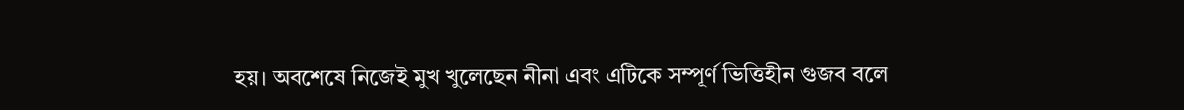হয়। অবশেষে নিজেই মুখ খুলেছেন নীনা এবং এটিকে সম্পূর্ণ ভিত্তিহীন গুজব বলে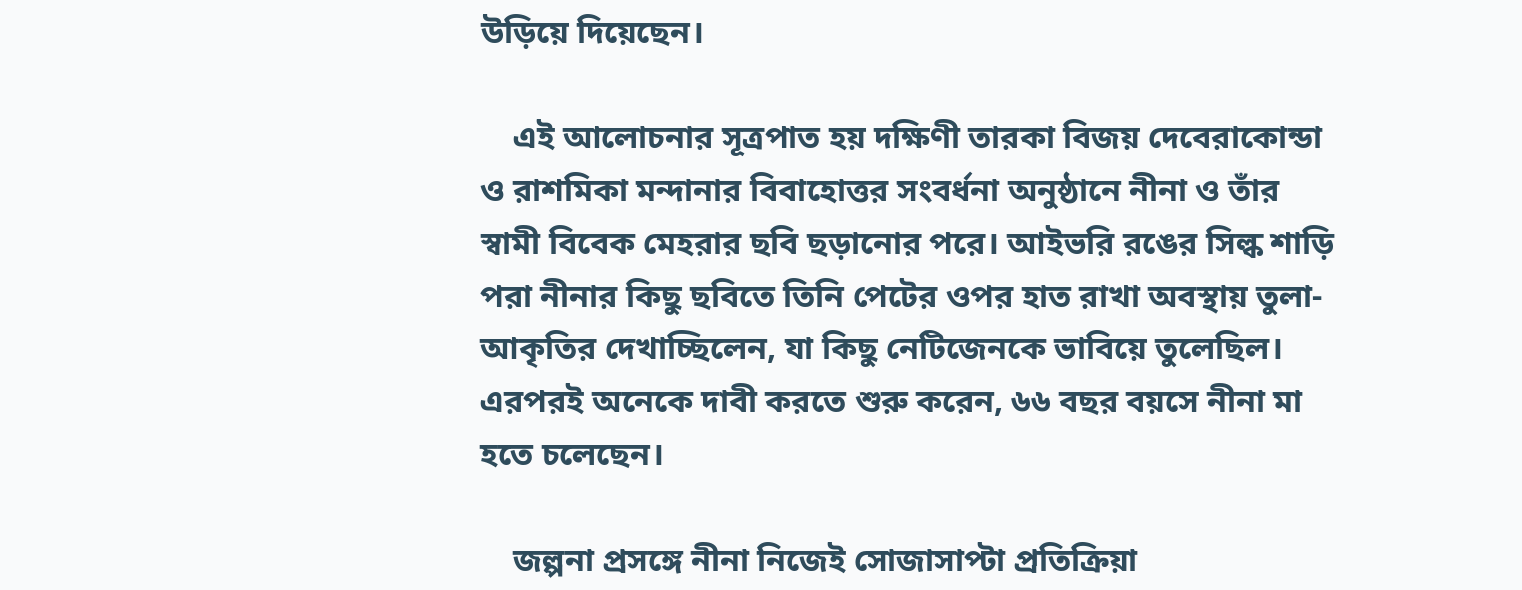উড়িয়ে দিয়েছেন।

    এই আলোচনার সূত্রপাত হয় দক্ষিণী তারকা বিজয় দেবেরাকোন্ডা ও রাশমিকা মন্দানার বিবাহোত্তর সংবর্ধনা অনুষ্ঠানে নীনা ও তাঁর স্বামী বিবেক মেহরার ছবি ছড়ানোর পরে। আইভরি রঙের সিল্ক শাড়ি পরা নীনার কিছু ছবিতে তিনি পেটের ওপর হাত রাখা অবস্থায় তুলা-আকৃতির দেখাচ্ছিলেন, যা কিছু নেটিজেনকে ভাবিয়ে তুলেছিল। এরপরই অনেকে দাবী করতে শুরু করেন, ৬৬ বছর বয়সে নীনা মা হতে চলেছেন।

    জল্পনা প্রসঙ্গে নীনা নিজেই সোজাসাপ্টা প্রতিক্রিয়া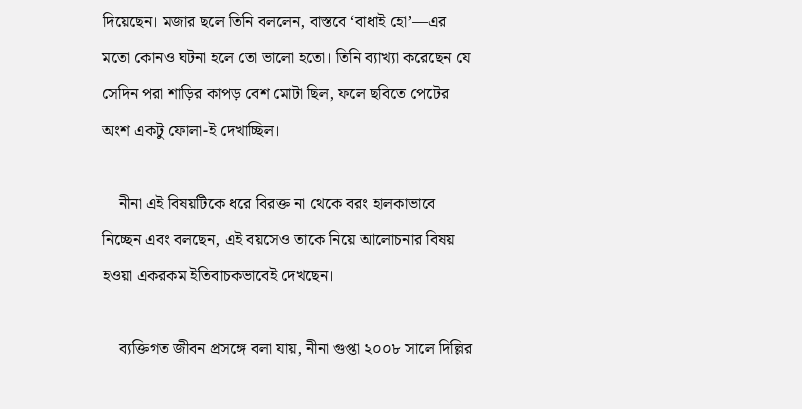দিয়েছেন। মজার ছলে তিনি বললেন, বাস্তবে ‘বাধাই হো’—এর মতো কোনও ঘটনা হলে তো ভালো হতো। তিনি ব্যাখ্যা করেছেন যে সেদিন পরা শাড়ির কাপড় বেশ মোটা ছিল, ফলে ছবিতে পেটের অংশ একটু ফোলা-ই দেখাচ্ছিল।

    নীনা এই বিষয়টিকে ধরে বিরক্ত না থেকে বরং হালকাভাবে নিচ্ছেন এবং বলছেন, এই বয়সেও তাকে নিয়ে আলোচনার বিষয় হওয়া একরকম ইতিবাচকভাবেই দেখছেন।

    ব্যক্তিগত জীবন প্রসঙ্গে বলা যায়, নীনা গুপ্তা ২০০৮ সালে দিল্লির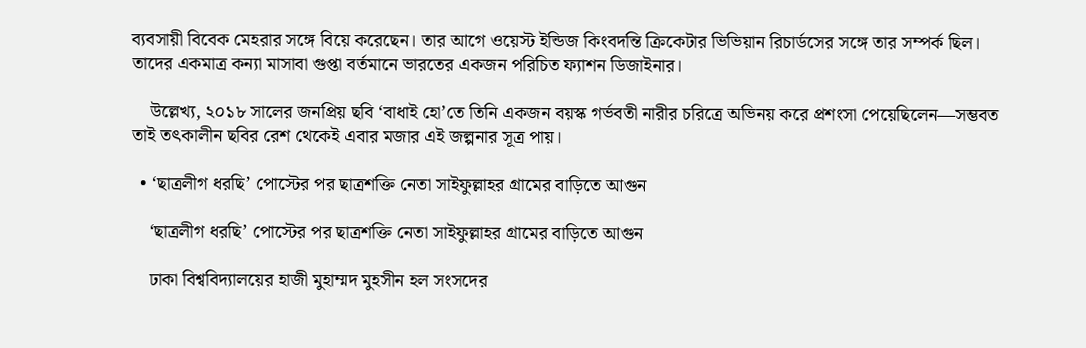ব্যবসায়ী বিবেক মেহরার সঙ্গে বিয়ে করেছেন। তার আগে ওয়েস্ট ইন্ডিজ কিংবদন্তি ক্রিকেটার ভিভিয়ান রিচার্ডসের সঙ্গে তার সম্পর্ক ছিল। তাদের একমাত্র কন্যা মাসাবা গুপ্তা বর্তমানে ভারতের একজন পরিচিত ফ্যাশন ডিজাইনার।

    উল্লেখ্য, ২০১৮ সালের জনপ্রিয় ছবি ‘বাধাই হো’তে তিনি একজন বয়স্ক গর্ভবতী নারীর চরিত্রে অভিনয় করে প্রশংসা পেয়েছিলেন—সম্ভবত তাই তৎকালীন ছবির রেশ থেকেই এবার মজার এই জল্পনার সূত্র পায়।

  • ‘ছাত্রলীগ ধরছি’ পোস্টের পর ছাত্রশক্তি নেতা সাইফুল্লাহর গ্রামের বাড়িতে আগুন

    ‘ছাত্রলীগ ধরছি’ পোস্টের পর ছাত্রশক্তি নেতা সাইফুল্লাহর গ্রামের বাড়িতে আগুন

    ঢাকা বিশ্ববিদ্যালয়ের হাজী মুহাম্মদ মুহসীন হল সংসদের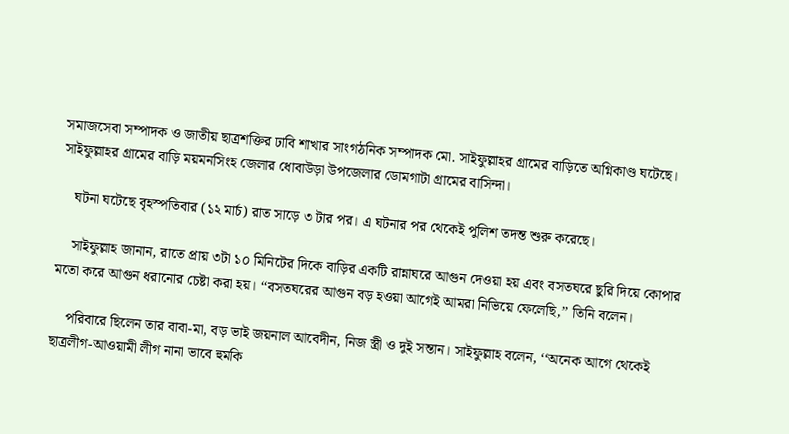সমাজসেবা সম্পাদক ও জাতীয় ছাত্রশক্তির ঢাবি শাখার সাংগঠনিক সম্পাদক মো. সাইফুল্লাহর গ্রামের বাড়িতে অগ্নিকাণ্ড ঘটেছে। সাইফুল্লাহর গ্রামের বাড়ি ময়মনসিংহ জেলার ধোবাউড়া উপজেলার ডোমগাটা গ্রামের বাসিন্দা।

    ঘটনা ঘটেছে বৃহস্পতিবার (১২ মার্চ) রাত সাড়ে ৩ টার পর। এ ঘটনার পর থেকেই পুলিশ তদন্ত শুরু করেছে।

    সাইফুল্লাহ জানান, রাতে প্রায় ৩টা ১০ মিনিটের দিকে বাড়ির একটি রান্নাঘরে আগুন দেওয়া হয় এবং বসতঘরে ছুরি দিয়ে কোপার মতো করে আগুন ধরানোর চেষ্টা করা হয়। ‘‘বসতঘরের আগুন বড় হওয়া আগেই আমরা নিভিয়ে ফেলেছি,’’ তিনি বলেন।

    পরিবারে ছিলেন তার বাবা-মা, বড় ভাই জয়নাল আবেদীন, নিজ স্ত্রী ও দুই সন্তান। সাইফুল্লাহ বলেন, ‘‘অনেক আগে থেকেই ছাত্রলীগ-আওয়ামী লীগ নানা ভাবে হুমকি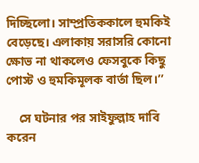দিচ্ছিলো। সাম্প্রতিককালে হুমকিই বেড়েছে। এলাকায় সরাসরি কোনো ক্ষোভ না থাকলেও ফেসবুকে কিছু পোস্ট ও হুমকিমূলক বার্তা ছিল।’’

    সে ঘটনার পর সাইফুল্লাহ দাবি করেন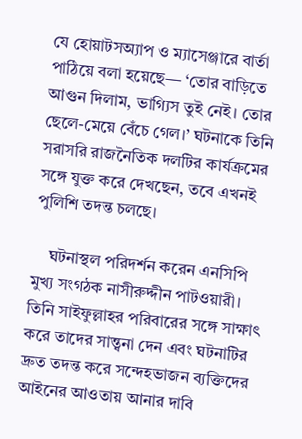যে হোয়াটসঅ্যাপ ও ম্যাসেঞ্জারে বার্তা পাঠিয়ে বলা হয়েছে— ‘তোর বাড়িতে আগুন দিলাম, ভাগ্যিস তুই নেই। তোর ছেলে-মেয়ে বেঁচে গেল।’ ঘটনাকে তিনি সরাসরি রাজনৈতিক দলটির কার্যক্রমের সঙ্গে যুক্ত করে দেখছেন, তবে এখনই পুলিশি তদন্ত চলছে।

    ঘটনাস্থল পরিদর্শন করেন এনসিপি মুখ্য সংগঠক নাসীরুদ্দীন পাটওয়ারী। তিনি সাইফুল্লাহর পরিবারের সঙ্গে সাক্ষাৎ করে তাদের সান্ত্বনা দেন এবং ঘটনাটির দ্রুত তদন্ত করে সন্দেহভাজন ব্যক্তিদের আইনের আওতায় আনার দাবি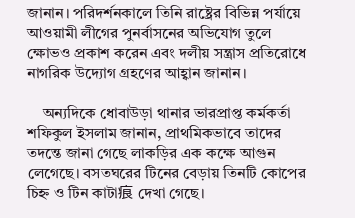জানান। পরিদর্শনকালে তিনি রাষ্ট্রের বিভিন্ন পর্যায়ে আওয়ামী লীগের পুনর্বাসনের অভিযোগ তুলে ক্ষোভও প্রকাশ করেন এবং দলীয় সন্ত্রাস প্রতিরোধে নাগরিক উদ্যোগ গ্রহণের আহ্বান জানান।

    অন্যদিকে ধোবাউড়া থানার ভারপ্রাপ্ত কর্মকর্তা শফিকুল ইসলাম জানান, প্রাথমিকভাবে তাদের তদন্তে জানা গেছে লাকড়ির এক কক্ষে আগুন লেগেছে। বসতঘরের টিনের বেড়ায় তিনটি কোপের চিহ্ন ও টিন কাটা痕 দেখা গেছে।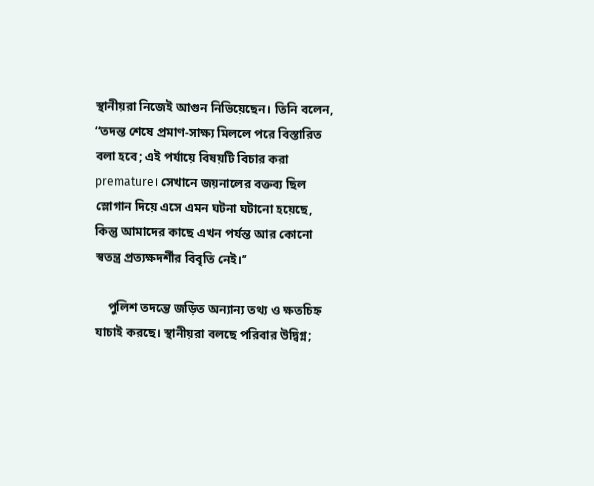স্থানীয়রা নিজেই আগুন নিভিয়েছেন। তিনি বলেন, ‘‘তদন্ত শেষে প্রমাণ-সাক্ষ্য মিললে পরে বিস্তারিত বলা হবে; এই পর্যায়ে বিষয়টি বিচার করা premature। সেখানে জয়নালের বক্তব্য ছিল স্লোগান দিয়ে এসে এমন ঘটনা ঘটানো হয়েছে, কিন্তু আমাদের কাছে এখন পর্যন্ত আর কোনো স্বতন্ত্র প্রত্যক্ষদর্শীর বিবৃতি নেই।’’

    পুলিশ তদন্তে জড়িত অন্যান্য তথ্য ও ক্ষতচিহ্ন যাচাই করছে। স্থানীয়রা বলছে পরিবার উদ্বিগ্ন;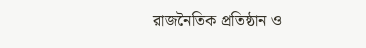রাজনৈতিক প্রতিষ্ঠান ও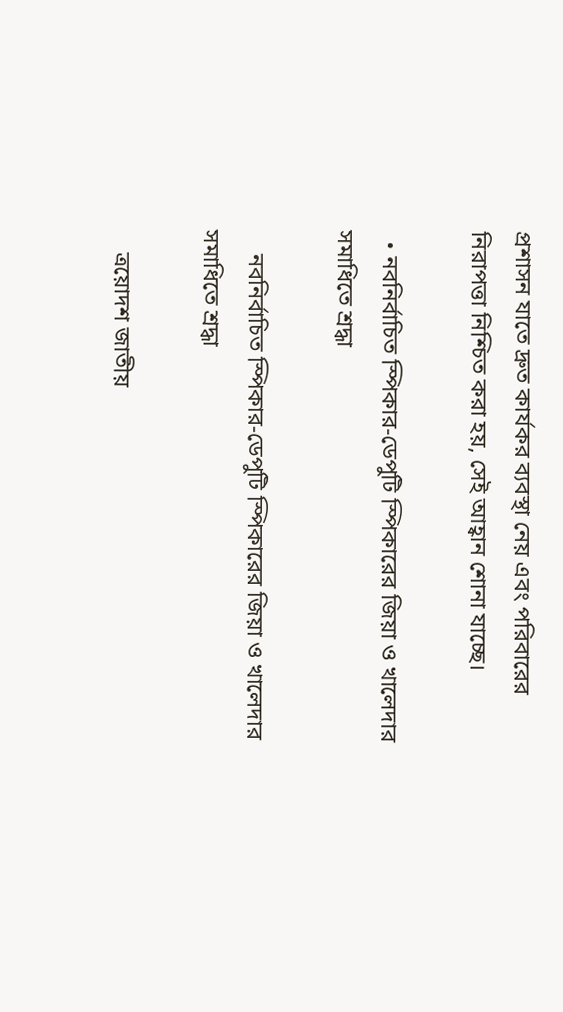প্রশাসন যাতে দ্রুত কার্যকর ব্যবস্থা নেয় এবং পরিবারের নিরাপত্তা নিশ্চিত করা হয়, সেই আহ্বান শোনা যাচ্ছে।

  • নবনির্বাচিত স্পিকার-ডেপুটি স্পিকারের জিয়া ও খালেদার সমাধিতে শ্রদ্ধা

    নবনির্বাচিত স্পিকার-ডেপুটি স্পিকারের জিয়া ও খালেদার সমাধিতে শ্রদ্ধা

    ত্রয়োদশ জাতীয়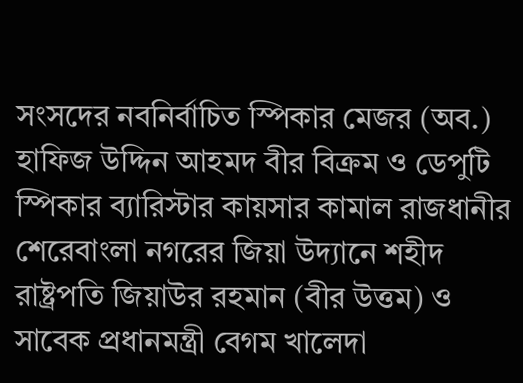সংসদের নবনির্বাচিত স্পিকার মেজর (অব.) হাফিজ উদ্দিন আহমদ বীর বিক্রম ও ডেপুটি স্পিকার ব্যারিস্টার কায়সার কামাল রাজধানীর শেরেবাংলা নগরের জিয়া উদ্যানে শহীদ রাষ্ট্রপতি জিয়াউর রহমান (বীর উত্তম) ও সাবেক প্রধানমন্ত্রী বেগম খালেদা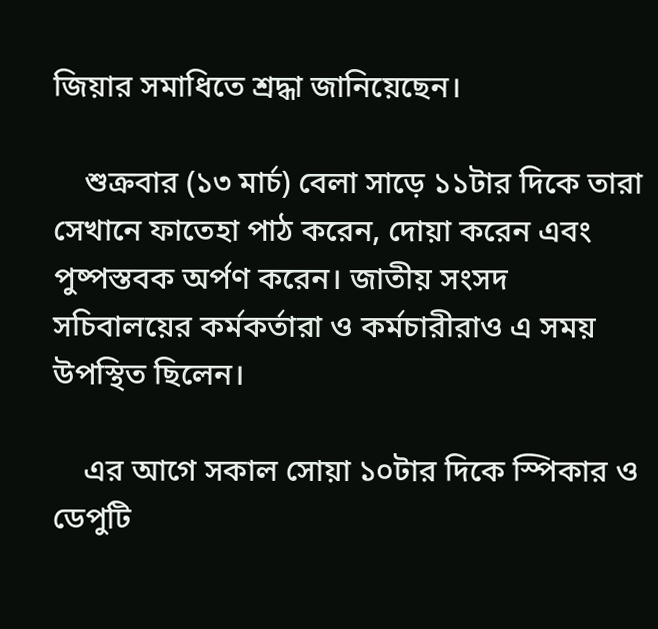জিয়ার সমাধিতে শ্রদ্ধা জানিয়েছেন।

    শুক্রবার (১৩ মার্চ) বেলা সাড়ে ১১টার দিকে তারা সেখানে ফাতেহা পাঠ করেন, দোয়া করেন এবং পুষ্পস্তবক অর্পণ করেন। জাতীয় সংসদ সচিবালয়ের কর্মকর্তারা ও কর্মচারীরাও এ সময় উপস্থিত ছিলেন।

    এর আগে সকাল সোয়া ১০টার দিকে স্পিকার ও ডেপুটি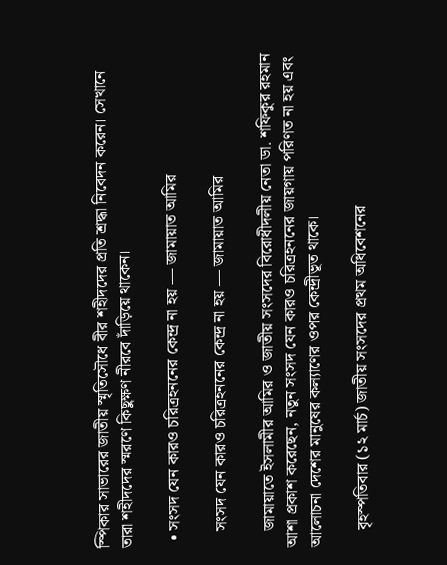স্পিকার সাভারের জাতীয় স্মৃতিসৌধে বীর শহীদদের প্রতি শ্রদ্ধা নিবেদন করেন। সেখানে তারা শহীদদের স্মরণে কিছুক্ষণ নীরবে দাঁড়িয়ে থাকেন।

  • সংসদ যেন কারও চরিত্রহননের কেন্দ্র না হয় — জামায়াত আমির

    সংসদ যেন কারও চরিত্রহননের কেন্দ্র না হয় — জামায়াত আমির

    জামায়াতে ইসলামীর আমির ও জাতীয় সংসদের বিরোধীদলীয় নেতা ডা. শফিকুর রহমান আশা প্রকাশ করেছেন, নতুন সংসদ যেন কারও চরিত্রহননের জায়গায় পরিণত না হয় এবং আলোচনা দেশের মানুষের কল্যাণের ওপর কেন্দ্রীভূত থাকে।

    বৃহস্পতিবার (১২ মার্চ) জাতীয় সংসদের প্রথম অধিবেশনের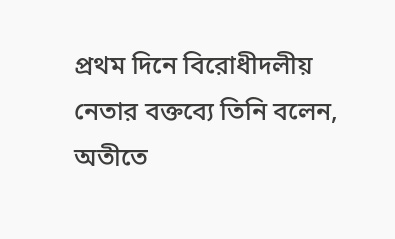প্রথম দিনে বিরোধীদলীয় নেতার বক্তব্যে তিনি বলেন, অতীতে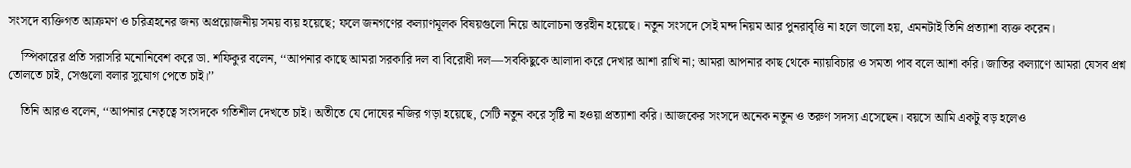সংসদে ব্যক্তিগত আক্রমণ ও চরিত্রহনের জন্য অপ্রয়োজনীয় সময় ব্যয় হয়েছে; ফলে জনগণের কল্যাণমূলক বিষয়গুলো নিয়ে আলোচনা স্তরহীন হয়েছে। নতুন সংসদে সেই মন্দ নিয়ম আর পুনরাবৃত্তি না হলে ভালো হয়, এমনটাই তিনি প্রত্যাশা ব্যক্ত করেন।

    স্পিকারের প্রতি সরাসরি মনোনিবেশ করে ডা. শফিকুর বলেন, ‘‘আপনার কাছে আমরা সরকারি দল বা বিরোধী দল—সবকিছুকে আলাদা করে দেখার আশা রাখি না; আমরা আপনার কাছ থেকে ন্যায়বিচার ও সমতা পাব বলে আশা করি। জাতির কল্যাণে আমরা যেসব প্রশ্ন তোলতে চাই, সেগুলো বলার সুযোগ পেতে চাই।’’

    তিনি আরও বলেন, ‘‘আপনার নেতৃত্বে সংসদকে গতিশীল দেখতে চাই। অতীতে যে দোষের নজির গড়া হয়েছে, সেটি নতুন করে সৃষ্টি না হওয়া প্রত্যাশা করি। আজকের সংসদে অনেক নতুন ও তরুণ সদস্য এসেছেন। বয়সে আমি একটু বড় হলেও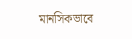মানসিকভাবে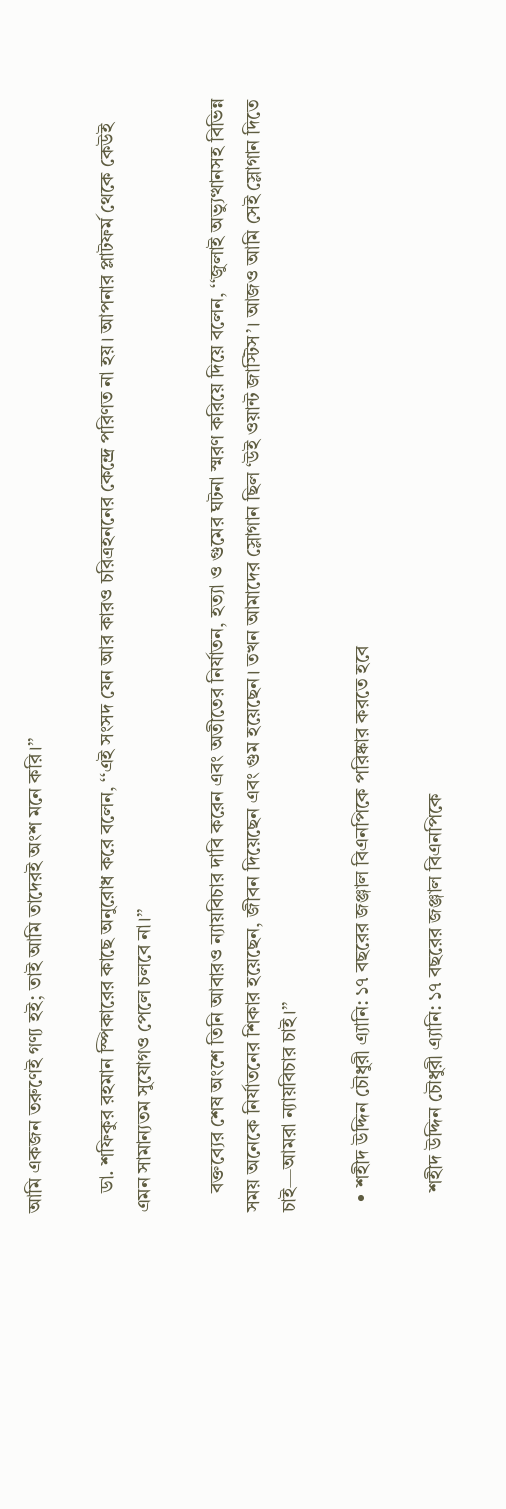আমি একজন তরুণেই গণ্য হই; তাই আমি তাদেরই অংশ মনে করি।’’

    ডা. শফিকুর রহমান স্পিকারের কাছে অনুরোধ করে বলেন, ‘‘এই সংসদ যেন আর কারও চরিত্রহননের কেন্দ্রে পরিণত না হয়। আপনার প্লাটফর্ম থেকে কেউই এমন সামান্যতম সুযোগও পেলে চলবে না।’’

    বক্তব্যের শেষ অংশে তিনি আবারও ন্যায়বিচার দাবি করেন এবং অতীতের নির্যাতন, হত্যা ও গুমের ঘটনা স্মরণ করিয়ে দিয়ে বলেন, ‘‘জুলাই অভ্যুত্থানসহ বিভিন্ন সময় অনেকে নির্যাতনের শিকার হয়েছেন, জীবন দিয়েছেন এবং গুম হয়েছেন। তখন আমাদের স্লোগান ছিল ‘উই ওয়ান্ট জাস্টিস’। আজও আমি সেই স্লোগান দিতে চাই—আমরা ন্যায়বিচার চাই।’’

  • শহীদ উদ্দিন চৌধুরী এ্যানি: ১৭ বছরের জঞ্জাল বিএনপিকে পরিষ্কার করতে হবে

    শহীদ উদ্দিন চৌধুরী এ্যানি: ১৭ বছরের জঞ্জাল বিএনপিকে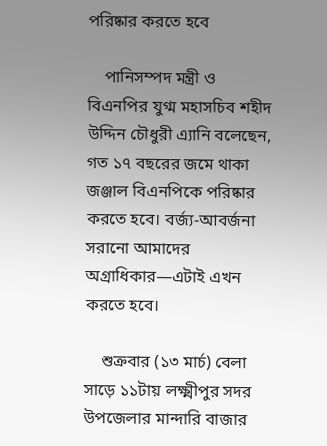পরিষ্কার করতে হবে

    পানিসম্পদ মন্ত্রী ও বিএনপির যুগ্ম মহাসচিব শহীদ উদ্দিন চৌধুরী এ্যানি বলেছেন, গত ১৭ বছরের জমে থাকা জঞ্জাল বিএনপিকে পরিষ্কার করতে হবে। বর্জ্য-আবর্জনা সরানো আমাদের অগ্রাধিকার—এটাই এখন করতে হবে।

    শুক্রবার (১৩ মার্চ) বেলা সাড়ে ১১টায় লক্ষ্মীপুর সদর উপজেলার মান্দারি বাজার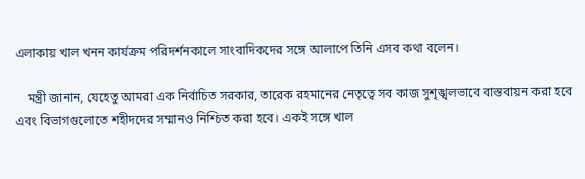এলাকায় খাল খনন কার্যক্রম পরিদর্শনকালে সাংবাদিকদের সঙ্গে আলাপে তিনি এসব কথা বলেন।

    মন্ত্রী জানান, যেহেতু আমরা এক নির্বাচিত সরকার, তারেক রহমানের নেতৃত্বে সব কাজ সুশৃঙ্খলভাবে বাস্তবায়ন করা হবে এবং বিভাগগুলোতে শহীদদের সম্মানও নিশ্চিত করা হবে। একই সঙ্গে খাল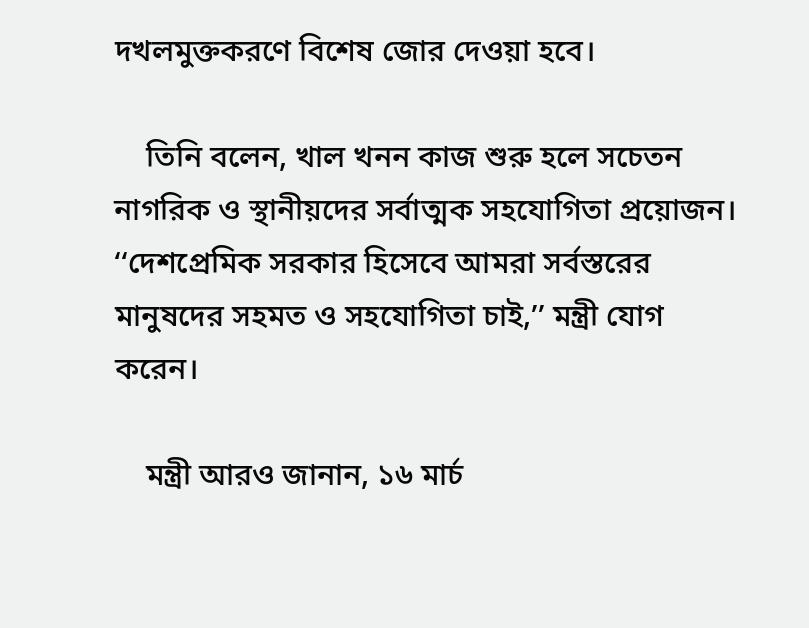দখলমুক্তকরণে বিশেষ জোর দেওয়া হবে।

    তিনি বলেন, খাল খনন কাজ শুরু হলে সচেতন নাগরিক ও স্থানীয়দের সর্বাত্মক সহযোগিতা প্রয়োজন। ‘‘দেশপ্রেমিক সরকার হিসেবে আমরা সর্বস্তরের মানুষদের সহমত ও সহযোগিতা চাই,’’ মন্ত্রী যোগ করেন।

    মন্ত্রী আরও জানান, ১৬ মার্চ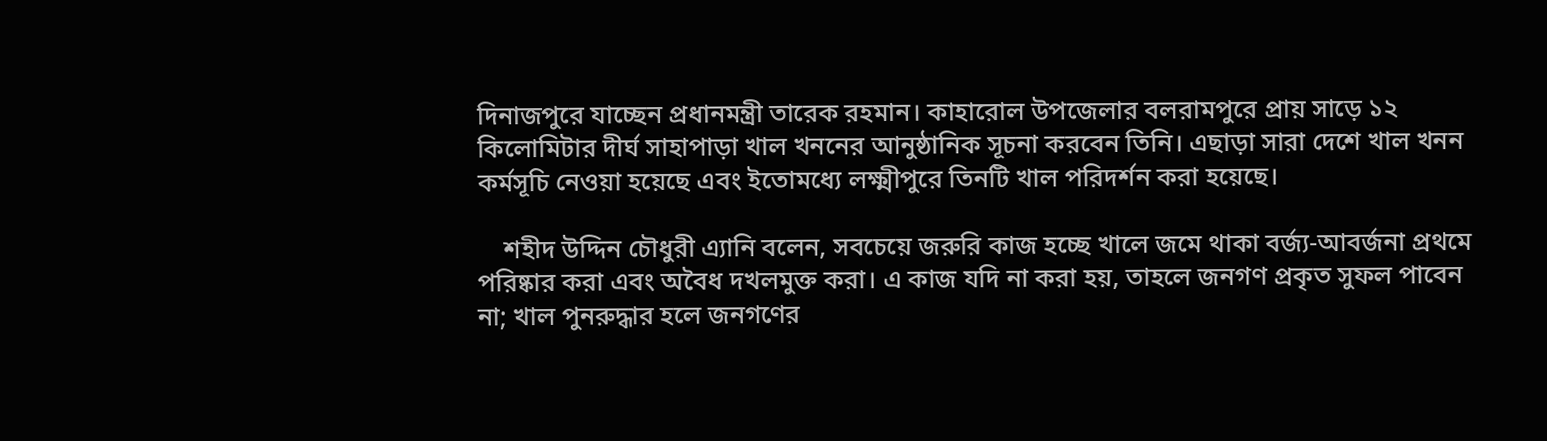দিনাজপুরে যাচ্ছেন প্রধানমন্ত্রী তারেক রহমান। কাহারোল উপজেলার বলরামপুরে প্রায় সাড়ে ১২ কিলোমিটার দীর্ঘ সাহাপাড়া খাল খননের আনুষ্ঠানিক সূচনা করবেন তিনি। এছাড়া সারা দেশে খাল খনন কর্মসূচি নেওয়া হয়েছে এবং ইতোমধ্যে লক্ষ্মীপুরে তিনটি খাল পরিদর্শন করা হয়েছে।

    শহীদ উদ্দিন চৌধুরী এ্যানি বলেন, সবচেয়ে জরুরি কাজ হচ্ছে খালে জমে থাকা বর্জ্য-আবর্জনা প্রথমে পরিষ্কার করা এবং অবৈধ দখলমুক্ত করা। এ কাজ যদি না করা হয়, তাহলে জনগণ প্রকৃত সুফল পাবেন না; খাল পুনরুদ্ধার হলে জনগণের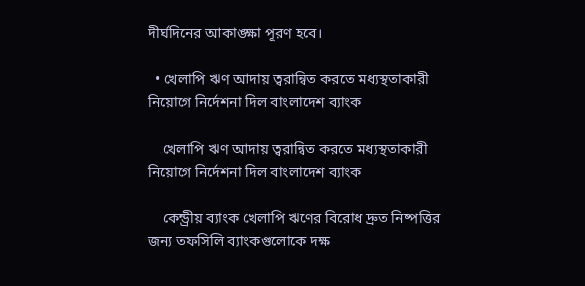দীর্ঘদিনের আকাঙ্ক্ষা পূরণ হবে।

  • খেলাপি ঋণ আদায় ত্বরান্বিত করতে মধ্যস্থতাকারী নিয়োগে নির্দেশনা দিল বাংলাদেশ ব্যাংক

    খেলাপি ঋণ আদায় ত্বরান্বিত করতে মধ্যস্থতাকারী নিয়োগে নির্দেশনা দিল বাংলাদেশ ব্যাংক

    কেন্ড্রীয় ব্যাংক খেলাপি ঋণের বিরোধ দ্রুত নিষ্পত্তির জন্য তফসিলি ব্যাংকগুলোকে দক্ষ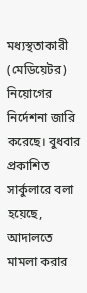মধ্যস্থতাকারী (মেডিয়েটর) নিয়োগের নির্দেশনা জারি করেছে। বুধবার প্রকাশিত সার্কুলারে বলা হয়েছে, আদালতে মামলা করার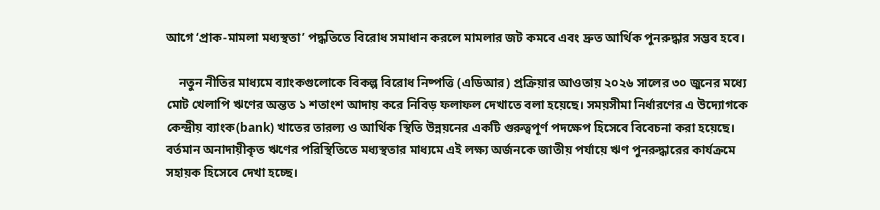আগে ‘প্রাক-মামলা মধ্যস্থতা’ পদ্ধতিতে বিরোধ সমাধান করলে মামলার জট কমবে এবং দ্রুত আর্থিক পুনরুদ্ধার সম্ভব হবে।

    নতুন নীতির মাধ্যমে ব্যাংকগুলোকে বিকল্প বিরোধ নিষ্পত্তি (এডিআর) প্রক্রিয়ার আওতায় ২০২৬ সালের ৩০ জুনের মধ্যে মোট খেলাপি ঋণের অন্তত ১ শতাংশ আদায় করে নিবিড় ফলাফল দেখাতে বলা হয়েছে। সময়সীমা নির্ধারণের এ উদ্যোগকে কেন্দ্রীয় ব্যাংক(bank) খাতের তারল্য ও আর্থিক স্থিতি উন্নয়নের একটি গুরুত্বপূর্ণ পদক্ষেপ হিসেবে বিবেচনা করা হয়েছে। বর্তমান অনাদায়ীকৃত ঋণের পরিস্থিতিতে মধ্যস্থতার মাধ্যমে এই লক্ষ্য অর্জনকে জাতীয় পর্যায়ে ঋণ পুনরুদ্ধারের কার্যক্রমে সহায়ক হিসেবে দেখা হচ্ছে।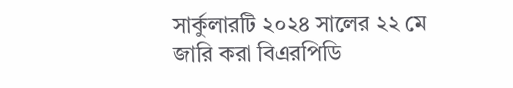সার্কুলারটি ২০২৪ সালের ২২ মে জারি করা বিএরপিডি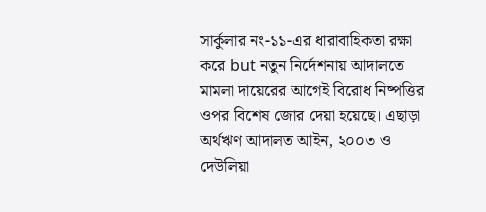সার্কুলার নং-১১-এর ধারাবাহিকতা রক্ষা করে but নতুন নির্দেশনায় আদালতে মামলা দায়েরের আগেই বিরোধ নিষ্পত্তির ওপর বিশেষ জোর দেয়া হয়েছে। এছাড়া অর্থঋণ আদালত আইন, ২০০৩ ও দেউলিয়া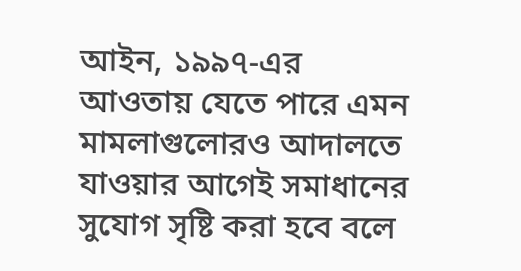আইন, ১৯৯৭-এর আওতায় যেতে পারে এমন মামলাগুলোরও আদালতে যাওয়ার আগেই সমাধানের সুযোগ সৃষ্টি করা হবে বলে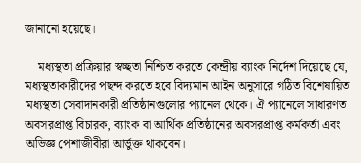জানানো হয়েছে।

    মধ্যস্থতা প্রক্রিয়ার স্বচ্ছতা নিশ্চিত করতে কেন্দ্রীয় ব্যাংক নির্দেশ দিয়েছে যে, মধ্যস্থতাকারীদের পছন্দ করতে হবে বিদ্যমান আইন অনুসারে গঠিত বিশেষায়িত মধ্যস্থতা সেবাদানকারী প্রতিষ্ঠানগুলোর প্যানেল থেকে। ঐ প্যানেলে সাধারণত অবসরপ্রাপ্ত বিচারক, ব্যাংক বা আর্থিক প্রতিষ্ঠানের অবসরপ্রাপ্ত কর্মকর্তা এবং অভিজ্ঞ পেশাজীবীরা আর্ভুক্ত থাকবেন।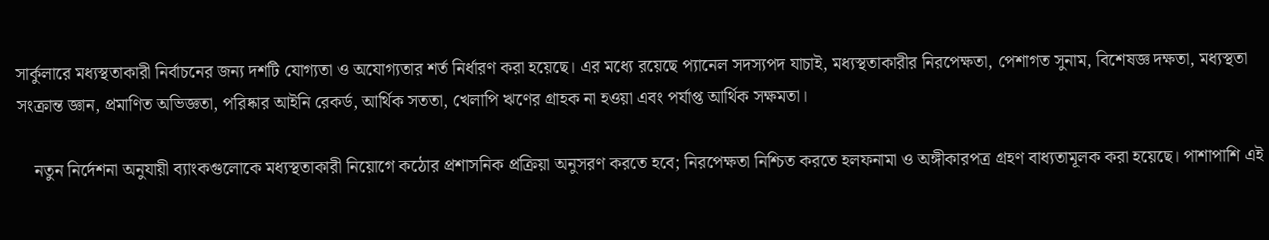সার্কুলারে মধ্যস্থতাকারী নির্বাচনের জন্য দশটি যোগ্যতা ও অযোগ্যতার শর্ত নির্ধারণ করা হয়েছে। এর মধ্যে রয়েছে প্যানেল সদস্যপদ যাচাই, মধ্যস্থতাকারীর নিরপেক্ষতা, পেশাগত সুনাম, বিশেষজ্ঞ দক্ষতা, মধ্যস্থতা সংক্রান্ত জ্ঞান, প্রমাণিত অভিজ্ঞতা, পরিষ্কার আইনি রেকর্ড, আর্থিক সততা, খেলাপি ঋণের গ্রাহক না হওয়া এবং পর্যাপ্ত আর্থিক সক্ষমতা।

    নতুন নির্দেশনা অনুযায়ী ব্যাংকগুলোকে মধ্যস্থতাকারী নিয়োগে কঠোর প্রশাসনিক প্রক্রিয়া অনুসরণ করতে হবে; নিরপেক্ষতা নিশ্চিত করতে হলফনামা ও অঙ্গীকারপত্র গ্রহণ বাধ্যতামূলক করা হয়েছে। পাশাপাশি এই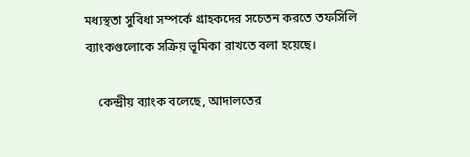মধ্যস্থতা সুবিধা সম্পর্কে গ্রাহকদের সচেতন করতে তফসিলি ব্যাংকগুলোকে সক্রিয় ভূমিকা রাখতে বলা হয়েছে।

    কেন্দ্রীয় ব্যাংক বলেছে, আদালতের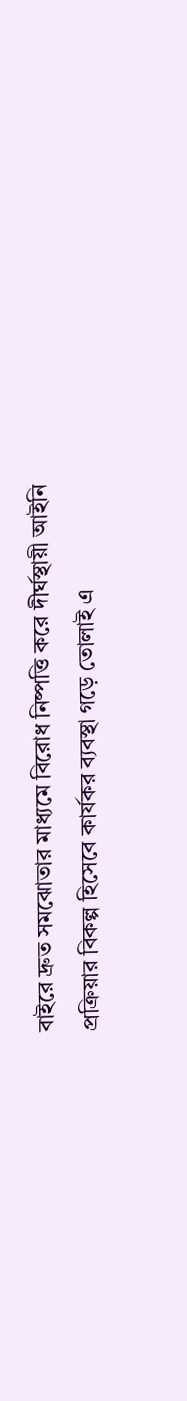বাইরে দ্রুত সমঝোতার মাধ্যমে বিরোধ নিষ্পত্তি করে দীর্ঘস্থায়ী আইনি প্রক্রিয়ার বিকল্প হিসেবে কার্যকর ব্যবস্থা গড়ে তোলাই এ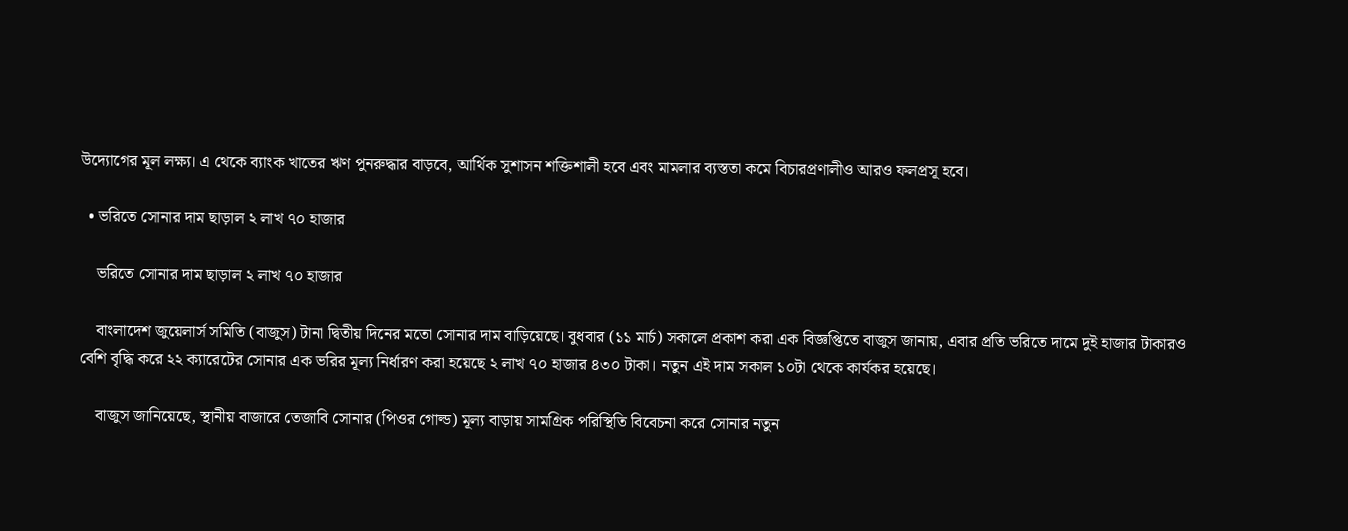উদ্যোগের মূল লক্ষ্য। এ থেকে ব্যাংক খাতের ঋণ পুনরুদ্ধার বাড়বে, আর্থিক সুশাসন শক্তিশালী হবে এবং মামলার ব্যস্ততা কমে বিচারপ্রণালীও আরও ফলপ্রসূ হবে।

  • ভরিতে সোনার দাম ছাড়াল ২ লাখ ৭০ হাজার

    ভরিতে সোনার দাম ছাড়াল ২ লাখ ৭০ হাজার

    বাংলাদেশ জুয়েলার্স সমিতি (বাজুস) টানা দ্বিতীয় দিনের মতো সোনার দাম বাড়িয়েছে। বুধবার (১১ মার্চ) সকালে প্রকাশ করা এক বিজ্ঞপ্তিতে বাজুস জানায়, এবার প্রতি ভরিতে দামে দুই হাজার টাকারও বেশি বৃদ্ধি করে ২২ ক্যারেটের সোনার এক ভরির মূল্য নির্ধারণ করা হয়েছে ২ লাখ ৭০ হাজার ৪৩০ টাকা। নতুন এই দাম সকাল ১০টা থেকে কার্যকর হয়েছে।

    বাজুস জানিয়েছে, স্থানীয় বাজারে তেজাবি সোনার (পিওর গোল্ড) মূল্য বাড়ায় সামগ্রিক পরিস্থিতি বিবেচনা করে সোনার নতুন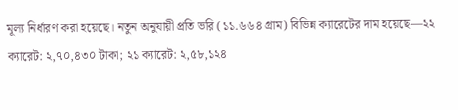মূল্য নির্ধারণ করা হয়েছে। নতুন অনুযায়ী প্রতি ভরি (১১.৬৬৪ গ্রাম) বিভিন্ন ক্যারেটের দাম হয়েছে—২২ ক্যারেট: ২,৭০,৪৩০ টাকা; ২১ ক্যারেট: ২,৫৮,১২৪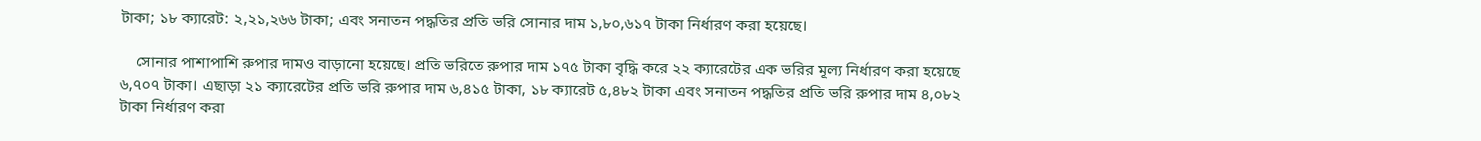টাকা; ১৮ ক্যারেট: ২,২১,২৬৬ টাকা; এবং সনাতন পদ্ধতির প্রতি ভরি সোনার দাম ১,৮০,৬১৭ টাকা নির্ধারণ করা হয়েছে।

    সোনার পাশাপাশি রুপার দামও বাড়ানো হয়েছে। প্রতি ভরিতে রুপার দাম ১৭৫ টাকা বৃদ্ধি করে ২২ ক্যারেটের এক ভরির মূল্য নির্ধারণ করা হয়েছে ৬,৭০৭ টাকা। এছাড়া ২১ ক্যারেটের প্রতি ভরি রুপার দাম ৬,৪১৫ টাকা, ১৮ ক্যারেট ৫,৪৮২ টাকা এবং সনাতন পদ্ধতির প্রতি ভরি রুপার দাম ৪,০৮২ টাকা নির্ধারণ করা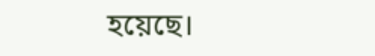হয়েছে।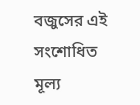বজুসের এই সংশোধিত মূল্য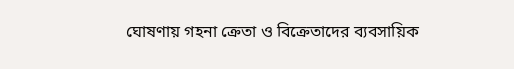ঘোষণায় গহনা ক্রেতা ও বিক্রেতাদের ব্যবসায়িক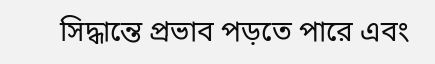সিদ্ধান্তে প্রভাব পড়তে পারে এবং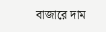বাজারে দাম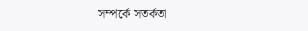সম্পর্কে সতর্কতা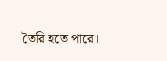তৈরি হতে পারে।